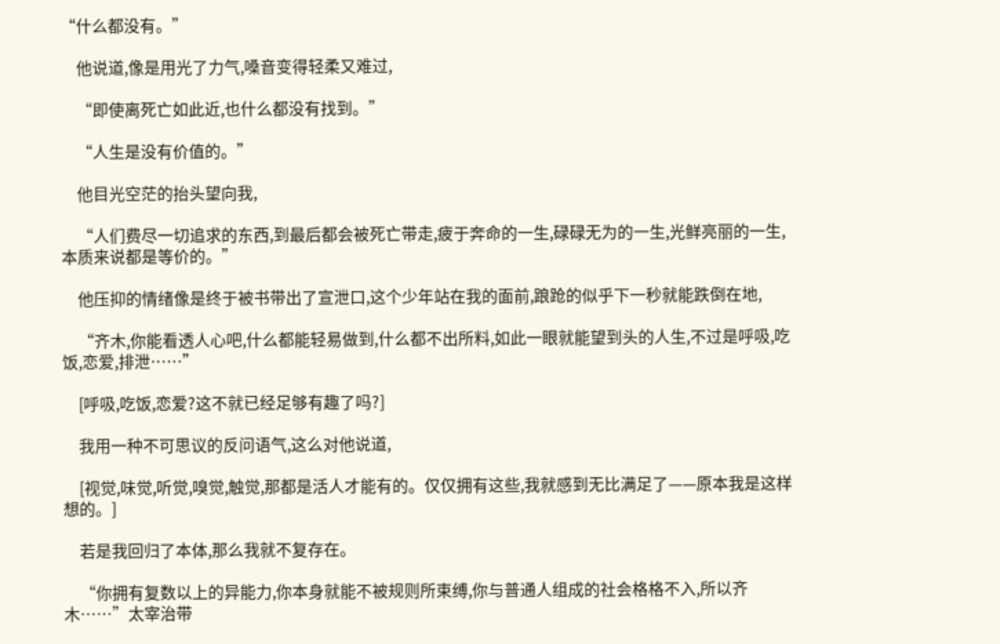“什么都没有。”

    他说道,像是用光了力气,嗓音变得轻柔又难过,

    “即使离死亡如此近,也什么都没有找到。”

    “人生是没有价值的。”

    他目光空茫的抬头望向我,

    “人们费尽一切追求的东西,到最后都会被死亡带走,疲于奔命的一生,碌碌无为的一生,光鲜亮丽的一生,本质来说都是等价的。”

    他压抑的情绪像是终于被书带出了宣泄口,这个少年站在我的面前,踉跄的似乎下一秒就能跌倒在地,

    “齐木,你能看透人心吧,什么都能轻易做到,什么都不出所料,如此一眼就能望到头的人生,不过是呼吸,吃饭,恋爱,排泄……”

    [呼吸,吃饭,恋爱?这不就已经足够有趣了吗?]

    我用一种不可思议的反问语气,这么对他说道,

    [视觉,味觉,听觉,嗅觉,触觉,那都是活人才能有的。仅仅拥有这些,我就感到无比满足了——原本我是这样想的。]

    若是我回归了本体,那么我就不复存在。

    “你拥有复数以上的异能力,你本身就能不被规则所束缚,你与普通人组成的社会格格不入,所以齐木……”太宰治带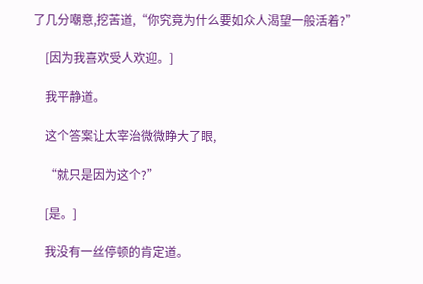了几分嘲意,挖苦道,“你究竟为什么要如众人渴望一般活着?”

    [因为我喜欢受人欢迎。]

    我平静道。

    这个答案让太宰治微微睁大了眼,

    “就只是因为这个?”

    [是。]

    我没有一丝停顿的肯定道。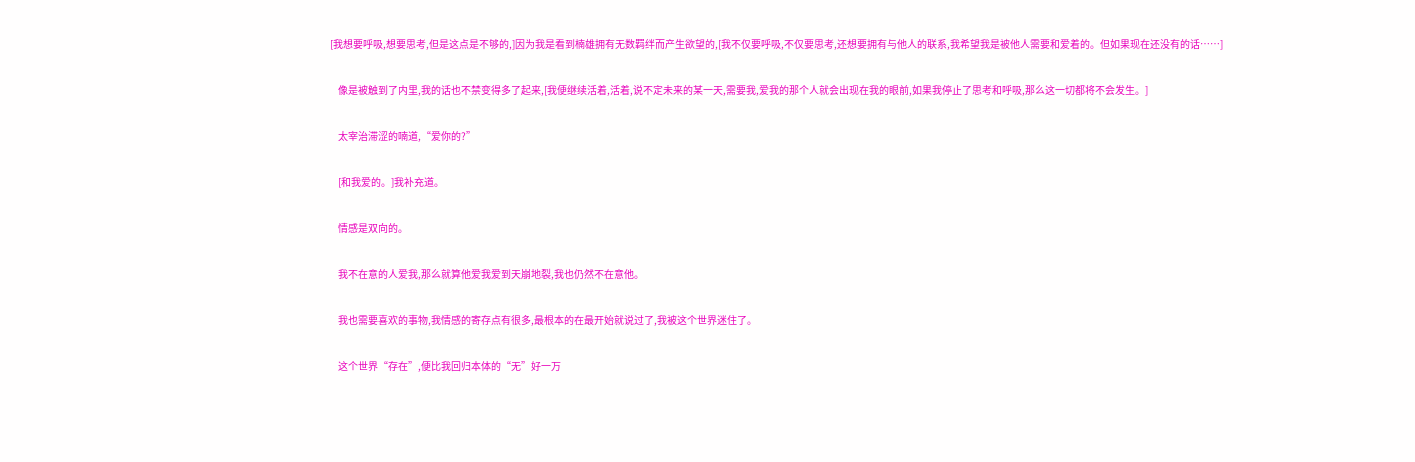[我想要呼吸,想要思考,但是这点是不够的,]因为我是看到楠雄拥有无数羁绊而产生欲望的,[我不仅要呼吸,不仅要思考,还想要拥有与他人的联系,我希望我是被他人需要和爱着的。但如果现在还没有的话……]

    像是被触到了内里,我的话也不禁变得多了起来,[我便继续活着,活着,说不定未来的某一天,需要我,爱我的那个人就会出现在我的眼前,如果我停止了思考和呼吸,那么这一切都将不会发生。]

    太宰治滞涩的喃道,“爱你的?”

    [和我爱的。]我补充道。

    情感是双向的。

    我不在意的人爱我,那么就算他爱我爱到天崩地裂,我也仍然不在意他。

    我也需要喜欢的事物,我情感的寄存点有很多,最根本的在最开始就说过了,我被这个世界迷住了。

    这个世界“存在”,便比我回归本体的“无”好一万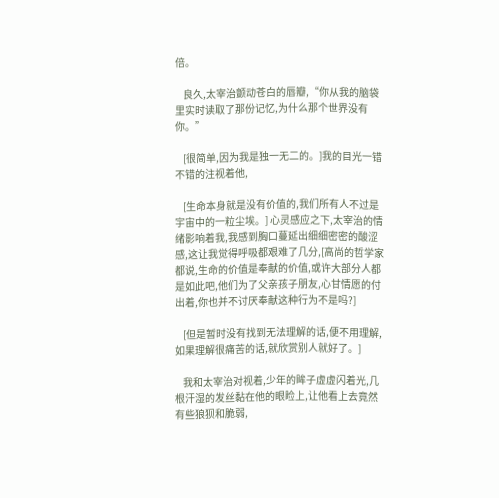倍。

    良久,太宰治颤动苍白的唇瓣,“你从我的脑袋里实时读取了那份记忆,为什么那个世界没有你。”

    [很简单,因为我是独一无二的。]我的目光一错不错的注视着他,

    [生命本身就是没有价值的,我们所有人不过是宇宙中的一粒尘埃。] 心灵感应之下,太宰治的情绪影响着我,我感到胸口蔓延出细细密密的酸涩感,这让我觉得呼吸都艰难了几分,[高尚的哲学家都说,生命的价值是奉献的价值,或许大部分人都是如此吧,他们为了父亲孩子朋友,心甘情愿的付出着,你也并不讨厌奉献这种行为不是吗?]

    [但是暂时没有找到无法理解的话,便不用理解,如果理解很痛苦的话,就欣赏别人就好了。]

    我和太宰治对视着,少年的眸子虚虚闪着光,几根汗湿的发丝黏在他的眼睑上,让他看上去竟然有些狼狈和脆弱,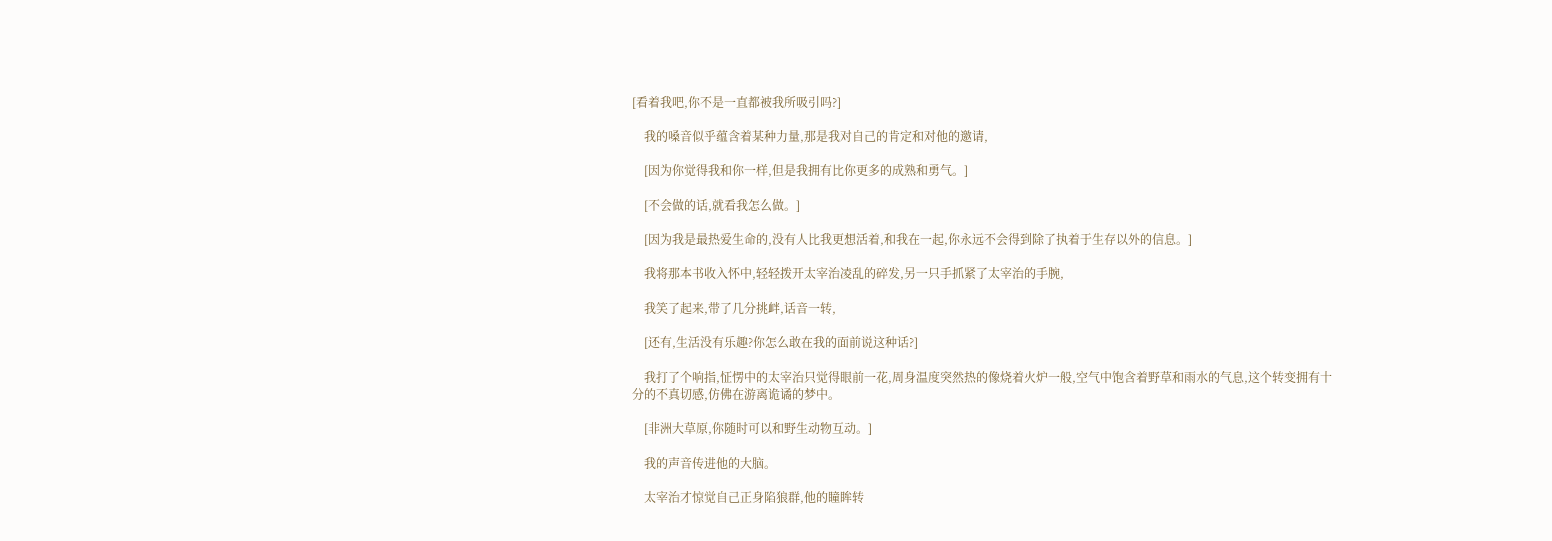[看着我吧,你不是一直都被我所吸引吗?]

    我的嗓音似乎蕴含着某种力量,那是我对自己的肯定和对他的邀请,

    [因为你觉得我和你一样,但是我拥有比你更多的成熟和勇气。]

    [不会做的话,就看我怎么做。]

    [因为我是最热爱生命的,没有人比我更想活着,和我在一起,你永远不会得到除了执着于生存以外的信息。]

    我将那本书收入怀中,轻轻拨开太宰治凌乱的碎发,另一只手抓紧了太宰治的手腕,

    我笑了起来,带了几分挑衅,话音一转,

    [还有,生活没有乐趣?你怎么敢在我的面前说这种话?]

    我打了个响指,怔愣中的太宰治只觉得眼前一花,周身温度突然热的像烧着火炉一般,空气中饱含着野草和雨水的气息,这个转变拥有十分的不真切感,仿佛在游离诡谲的梦中。

    [非洲大草原,你随时可以和野生动物互动。]

    我的声音传进他的大脑。

    太宰治才惊觉自己正身陷狼群,他的瞳眸转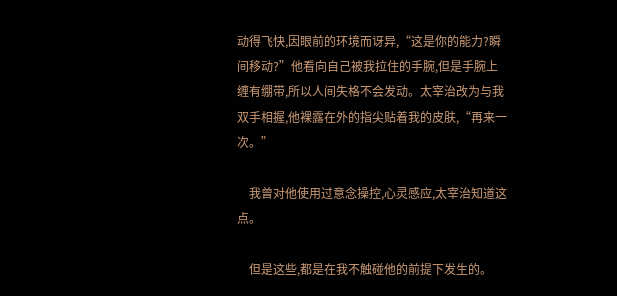动得飞快,因眼前的环境而讶异,“这是你的能力?瞬间移动?”他看向自己被我拉住的手腕,但是手腕上缠有绷带,所以人间失格不会发动。太宰治改为与我双手相握,他裸露在外的指尖贴着我的皮肤,“再来一次。”

    我曾对他使用过意念操控,心灵感应,太宰治知道这点。

    但是这些,都是在我不触碰他的前提下发生的。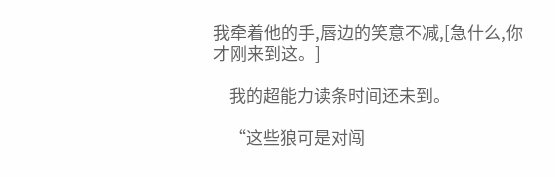我牵着他的手,唇边的笑意不减,[急什么,你才刚来到这。]

    我的超能力读条时间还未到。

    “这些狼可是对闯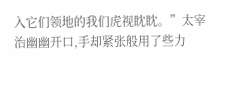入它们领地的我们虎视眈眈。”太宰治幽幽开口,手却紧张般用了些力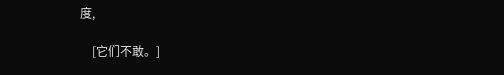度,

    [它们不敢。]